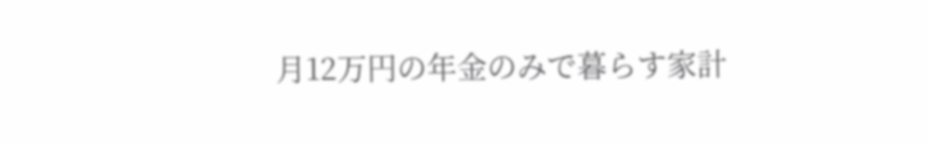月12万円の年金のみで暮らす家計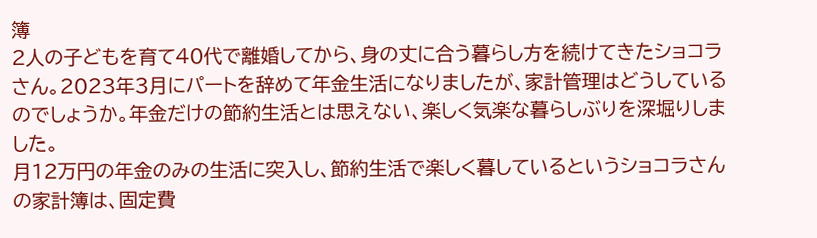簿
2人の子どもを育て40代で離婚してから、身の丈に合う暮らし方を続けてきたショコラさん。2023年3月にパートを辞めて年金生活になりましたが、家計管理はどうしているのでしょうか。年金だけの節約生活とは思えない、楽しく気楽な暮らしぶりを深堀りしました。
月12万円の年金のみの生活に突入し、節約生活で楽しく暮しているというショコラさんの家計簿は、固定費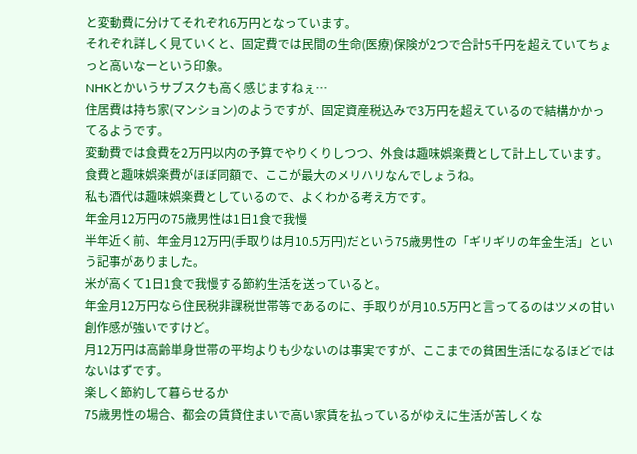と変動費に分けてそれぞれ6万円となっています。
それぞれ詳しく見ていくと、固定費では民間の生命(医療)保険が2つで合計5千円を超えていてちょっと高いなーという印象。
NHKとかいうサブスクも高く感じますねぇ…
住居費は持ち家(マンション)のようですが、固定資産税込みで3万円を超えているので結構かかってるようです。
変動費では食費を2万円以内の予算でやりくりしつつ、外食は趣味娯楽費として計上しています。
食費と趣味娯楽費がほぼ同額で、ここが最大のメリハリなんでしょうね。
私も酒代は趣味娯楽費としているので、よくわかる考え方です。
年金月12万円の75歳男性は1日1食で我慢
半年近く前、年金月12万円(手取りは月10.5万円)だという75歳男性の「ギリギリの年金生活」という記事がありました。
米が高くて1日1食で我慢する節約生活を送っていると。
年金月12万円なら住民税非課税世帯等であるのに、手取りが月10.5万円と言ってるのはツメの甘い創作感が強いですけど。
月12万円は高齢単身世帯の平均よりも少ないのは事実ですが、ここまでの貧困生活になるほどではないはずです。
楽しく節約して暮らせるか
75歳男性の場合、都会の賃貸住まいで高い家賃を払っているがゆえに生活が苦しくな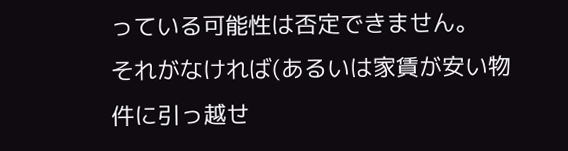っている可能性は否定できません。
それがなければ(あるいは家賃が安い物件に引っ越せ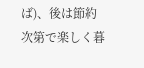ば)、後は節約次第で楽しく暮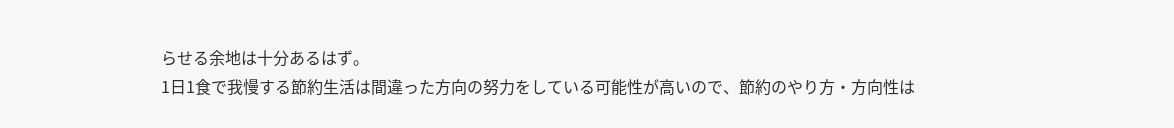らせる余地は十分あるはず。
1日1食で我慢する節約生活は間違った方向の努力をしている可能性が高いので、節約のやり方・方向性は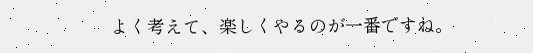よく考えて、楽しくやるのが一番ですね。